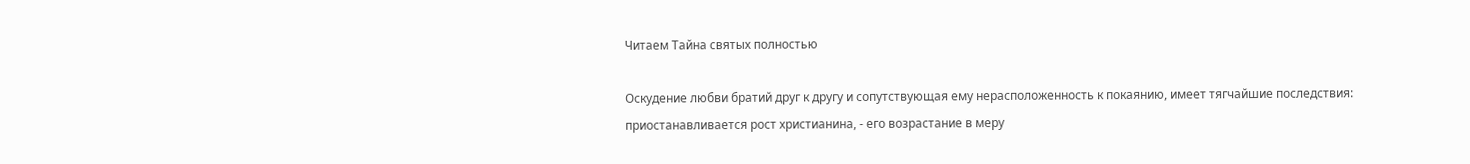Читаем Тайна святых полностью

Оскудение любви братий друг к другу и сопутствующая ему нерасположенность к покаянию, имеет тягчайшие последствия: приостанавливается рост христианина, - его возрастание в меру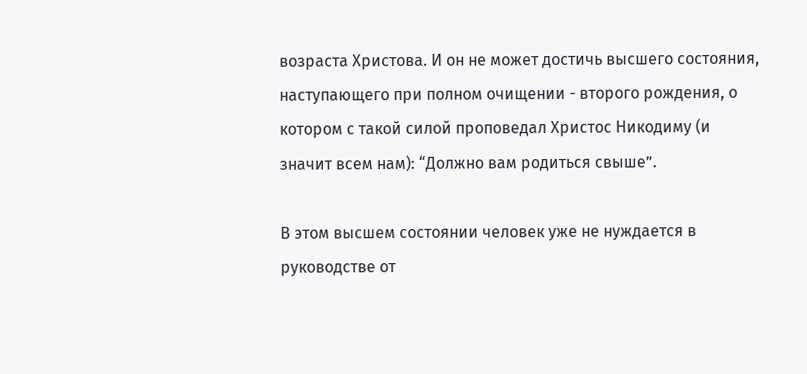возраста Христова. И он не может достичь высшего состояния, наступающего при полном очищении - второго рождения, о котором с такой силой проповедал Христос Никодиму (и значит всем нам): “Должно вам родиться свыше”.

В этом высшем состоянии человек уже не нуждается в руководстве от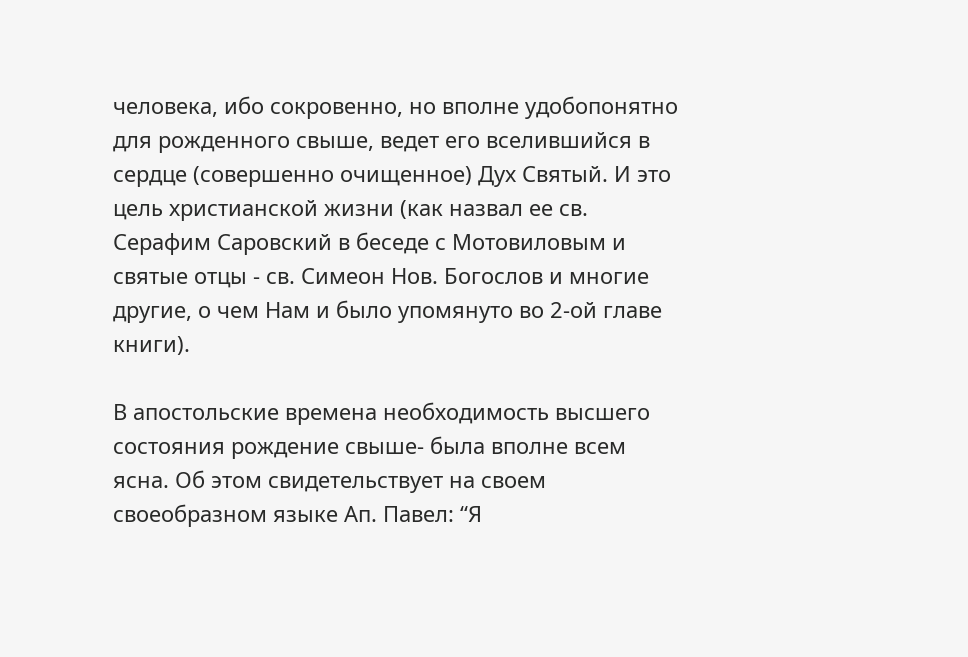человека, ибо сокровенно, но вполне удобопонятно для рожденного свыше, ведет его вселившийся в сердце (совершенно очищенное) Дух Святый. И это цель христианской жизни (как назвал ее св. Серафим Саровский в беседе с Мотовиловым и святые отцы - св. Симеон Нов. Богослов и многие другие, о чем Нам и было упомянуто во 2-ой главе книги).

В апостольские времена необходимость высшего состояния рождение свыше- была вполне всем ясна. Об этом свидетельствует на своем своеобразном языке Ап. Павел: “Я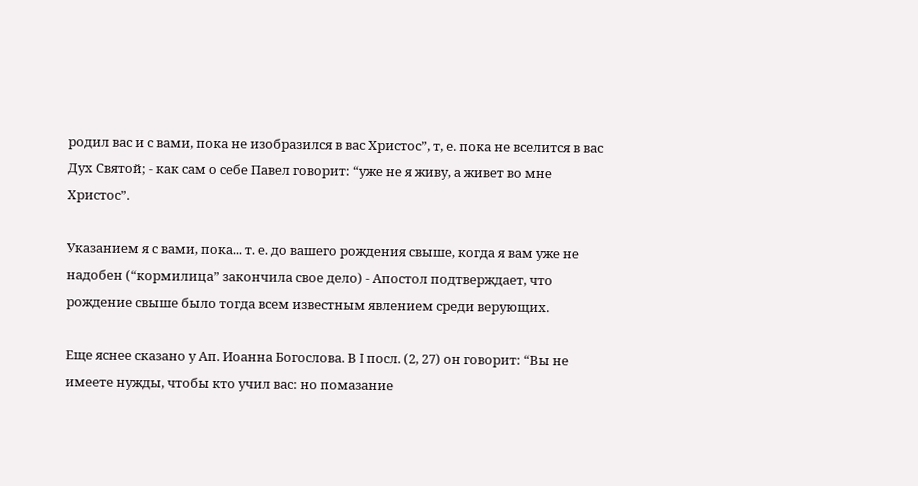родил вас и с вами, пока не изобразился в вас Христос”, т, е. пока не вселится в вас Дух Святой; - как сам о себе Павел говорит: “уже не я живу, а живет во мне Христос”.

Указанием я с вами, пока... т. е. до вашего рождения свыше, когда я вам уже не надобен (“кормилица” закончила свое дело) - Апостол подтверждает, что рождение свыше было тогда всем известным явлением среди верующих.

Еще яснее сказано у Ап. Иоанна Богослова. В I посл. (2, 27) он говорит: “Вы не имеете нужды, чтобы кто учил вас: но помазание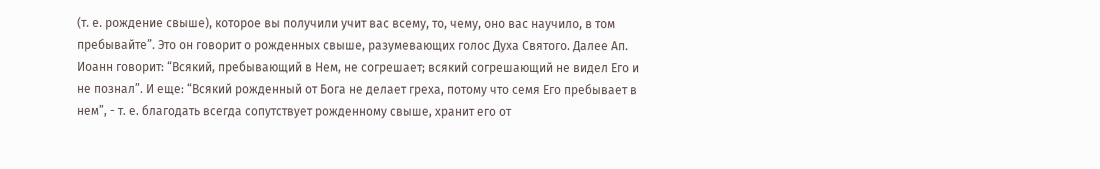(т. е. рождение свыше), которое вы получили учит вас всему, то, чему, оно вас научило, в том пребывайте”. Это он говорит о рожденных свыше, разумевающих голос Духа Святого. Далее Ап. Иоанн говорит: “Всякий, пребывающий в Нем, не согрешает; всякий согрешающий не видел Его и не познал”. И еще: “Всякий рожденный от Бога не делает греха, потому что семя Его пребывает в нем”, - т. е. благодать всегда сопутствует рожденному свыше, хранит его от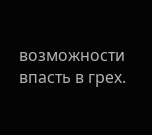возможности впасть в грех.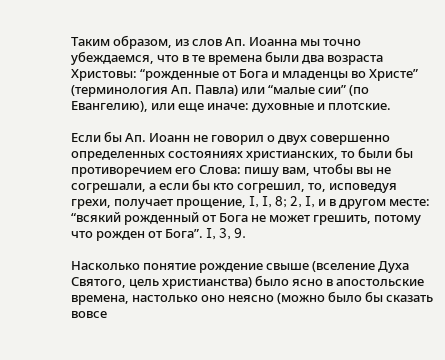Таким образом, из слов Ап. Иоанна мы точно убеждаемся, что в те времена были два возраста Христовы: “рожденные от Бога и младенцы во Христе” (терминология Ап. Павла) или “малые сии” (по Евангелию), или еще иначе: духовные и плотские.

Если бы Ап. Иоанн не говорил о двух совершенно определенных состояниях христианских, то были бы противоречием его Слова: пишу вам, чтобы вы не согрешали, а если бы кто согрешил, то, исповедуя грехи, получает прощение, I, I, 8; 2, I, и в другом месте: “всякий рожденный от Бога не может грешить, потому что рожден от Бога”. I, 3, 9.

Насколько понятие рождение свыше (вселение Духа Святого, цель христианства) было ясно в апостольские времена, настолько оно неясно (можно было бы сказать вовсе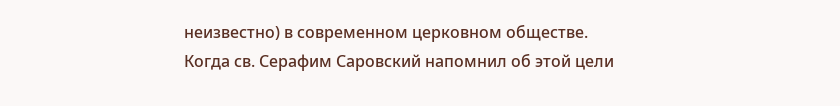неизвестно) в современном церковном обществе. Когда св. Серафим Саровский напомнил об этой цели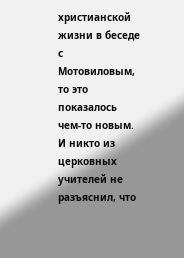христианской жизни в беседе с Мотовиловым, то это показалось чем-то новым. И никто из церковных учителей не разъяснил, что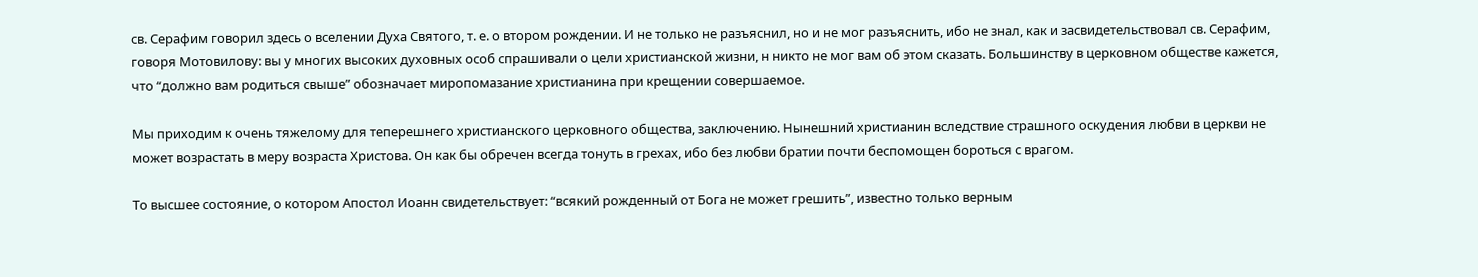св. Серафим говорил здесь о вселении Духа Святого, т. е. о втором рождении. И не только не разъяснил, но и не мог разъяснить, ибо не знал, как и засвидетельствовал св. Серафим, говоря Мотовилову: вы у многих высоких духовных особ спрашивали о цели христианской жизни, н никто не мог вам об этом сказать. Большинству в церковном обществе кажется, что “должно вам родиться свыше” обозначает миропомазание христианина при крещении совершаемое.

Мы приходим к очень тяжелому для теперешнего христианского церковного общества, заключению. Нынешний христианин вследствие страшного оскудения любви в церкви не может возрастать в меру возраста Христова. Он как бы обречен всегда тонуть в грехах, ибо без любви братии почти беспомощен бороться с врагом.

То высшее состояние, о котором Апостол Иоанн свидетельствует: “всякий рожденный от Бога не может грешить”, известно только верным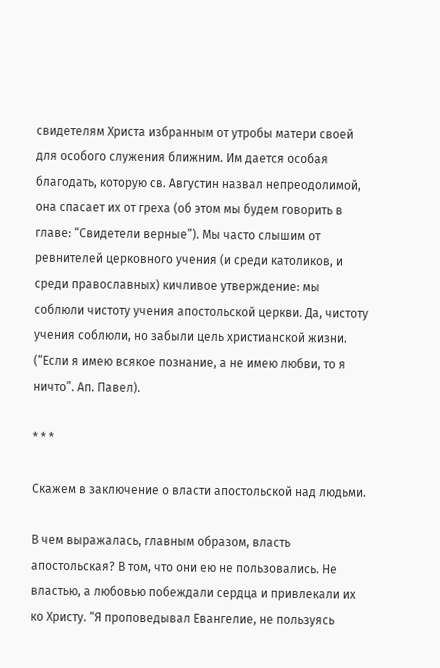свидетелям Христа избранным от утробы матери своей для особого служения ближним. Им дается особая благодать, которую св. Августин назвал непреодолимой, она спасает их от греха (об этом мы будем говорить в главе: “Свидетели верные”). Мы часто слышим от ревнителей церковного учения (и среди католиков, и среди православных) кичливое утверждение: мы соблюли чистоту учения апостольской церкви. Да, чистоту учения соблюли, но забыли цель христианской жизни. (“Если я имею всякое познание, а не имею любви, то я ничто”. Ап. Павел).

* * *

Скажем в заключение о власти апостольской над людьми.

В чем выражалась, главным образом, власть апостольская? В том, что они ею не пользовались. Не властью, а любовью побеждали сердца и привлекали их ко Христу. “Я проповедывал Евангелие, не пользуясь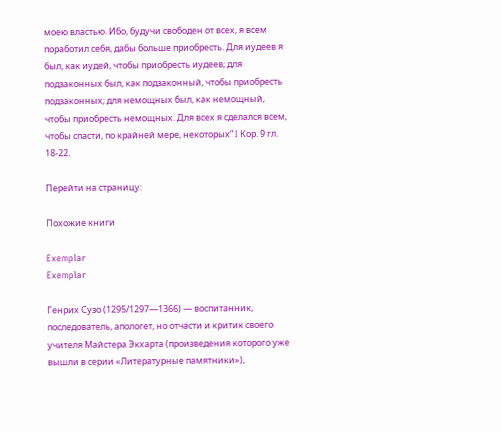моею властью. Ибо, будучи свободен от всех, я всем поработил себя, дабы больше приобресть. Для иудеев я был, как иудей, чтобы приобресть иудеев; для подзаконных был, как подзаконный, чтобы приобресть подзаконных; для немощных был, как немощный, чтобы приобресть немощных. Для всех я сделался всем, чтобы спасти, по крайней мере, некоторых” I Кор. 9 гл. 18-22.

Перейти на страницу:

Похожие книги

Exemplar
Exemplar

Генрих Сузо (1295/1297—1366) — воспитанник, последователь, апологет, но отчасти и критик своего учителя Майстера Экхарта (произведения которого уже вышли в серии «Литературные памятники»),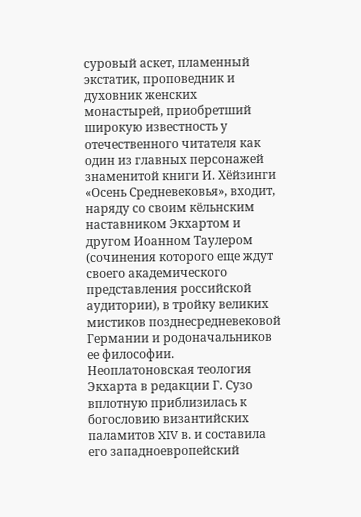суровый аскет, пламенный экстатик, проповедник и духовник женских монастырей, приобретший широкую известность у отечественного читателя как один из главных персонажей знаменитой книги И. Хёйзинги «Осень Средневековья», входит, наряду со своим кёльнским наставником Экхартом и другом Иоанном Таулером (сочинения которого еще ждут своего академического представления российской аудитории), в тройку великих мистиков позднесредневековой Германии и родоначальников ее философии. Неоплатоновская теология Экхарта в редакции Г. Сузо вплотную приблизилась к богословию византийских паламитов XIV в. и составила его западноевропейский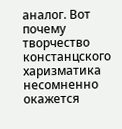аналог. Вот почему творчество констанцского харизматика несомненно окажется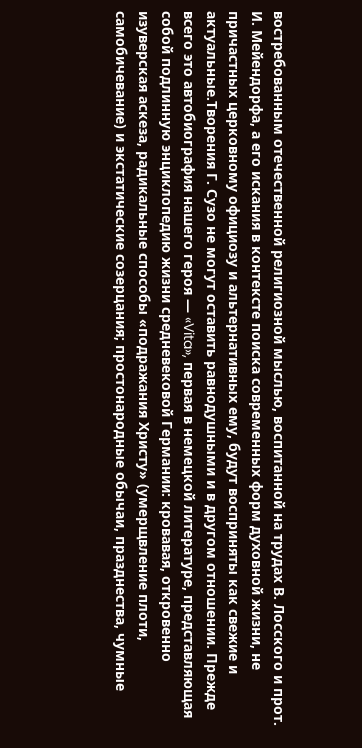востребованным отечественной религиозной мыслью, воспитанной на трудах В. Лосского и прот. И. Мейендорфа, а его искания в контексте поиска современных форм духовной жизни, не причастных церковному официозу и альтернативных ему, будут восприняты как свежие и актуальные.Творения Г. Сузо не могут оставить равнодушными и в другом отношении. Прежде всего это автобиография нашего героя — «Vita», первая в немецкой литературе, представляющая собой подлинную энциклопедию жизни средневековой Германии: кровавая, откровенно изуверская аскеза, радикальные способы «подражания Христу» (умерщвление плоти, самобичевание) и экстатические созерцания; простонародные обычаи, празднества, чумные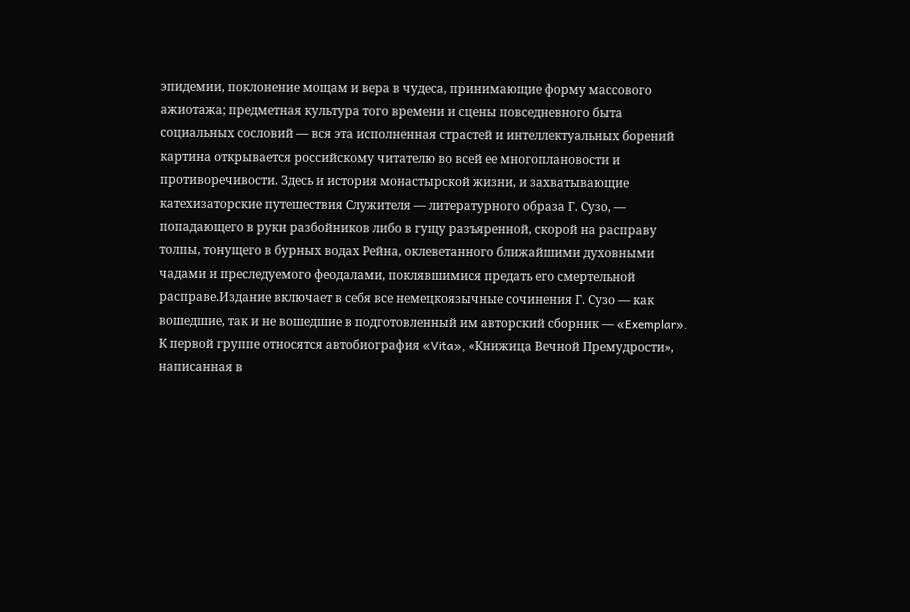эпидемии, поклонение мощам и вера в чудеса, принимающие форму массового ажиотажа; предметная культура того времени и сцены повседневного быта социальных сословий — вся эта исполненная страстей и интеллектуальных борений картина открывается российскому читателю во всей ее многоплановости и противоречивости. Здесь и история монастырской жизни, и захватывающие катехизаторские путешествия Служителя — литературного образа Г. Сузо, — попадающего в руки разбойников либо в гущу разъяренной, скорой на расправу толпы, тонущего в бурных водах Рейна, оклеветанного ближайшими духовными чадами и преследуемого феодалами, поклявшимися предать его смертельной расправе.Издание включает в себя все немецкоязычные сочинения Г. Сузо — как вошедшие, так и не вошедшие в подготовленный им авторский сборник — «Exemplar». К первой группе относятся автобиография «Vita», «Книжица Вечной Премудрости», написанная в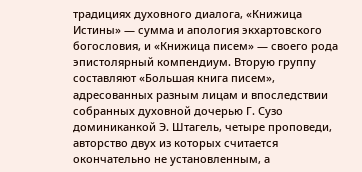традициях духовного диалога, «Книжица Истины» — сумма и апология экхартовского богословия, и «Книжица писем» — своего рода эпистолярный компендиум. Вторую группу составляют «Большая книга писем», адресованных разным лицам и впоследствии собранных духовной дочерью Г. Сузо доминиканкой Э. Штагель, четыре проповеди, авторство двух из которых считается окончательно не установленным, а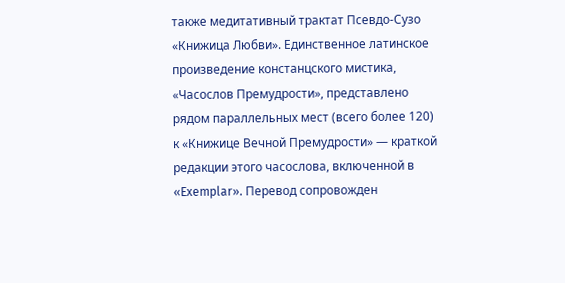также медитативный трактат Псевдо-Сузо «Книжица Любви». Единственное латинское произведение констанцского мистика, «Часослов Премудрости», представлено рядом параллельных мест (всего более 120) к «Книжице Вечной Премудрости» — краткой редакции этого часослова, включенной в «Exemplar». Перевод сопровожден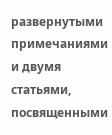развернутыми примечаниями и двумя статьями, посвященными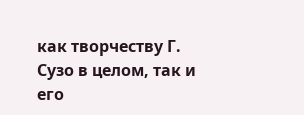как творчеству Г. Сузо в целом, так и его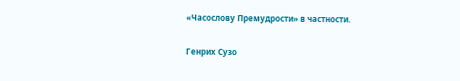«Часослову Премудрости» в частности.

Генрих Сузо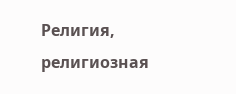Религия, религиозная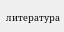литература